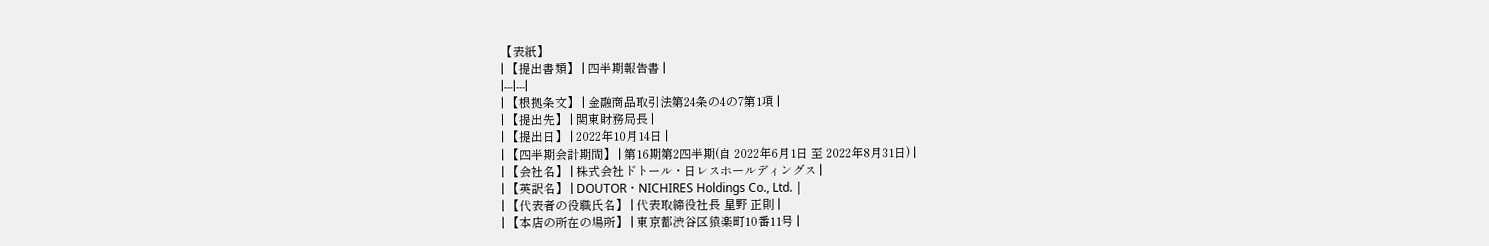【表紙】
| 【提出書類】 | 四半期報告書 |
|---|---|
| 【根拠条文】 | 金融商品取引法第24条の4の7第1項 |
| 【提出先】 | 関東財務局長 |
| 【提出日】 | 2022年10月14日 |
| 【四半期会計期間】 | 第16期第2四半期(自 2022年6月1日 至 2022年8月31日) |
| 【会社名】 | 株式会社ドトール・日レスホールディングス |
| 【英訳名】 | DOUTOR・NICHIRES Holdings Co., Ltd. |
| 【代表者の役職氏名】 | 代表取締役社長 星野 正則 |
| 【本店の所在の場所】 | 東京都渋谷区猿楽町10番11号 |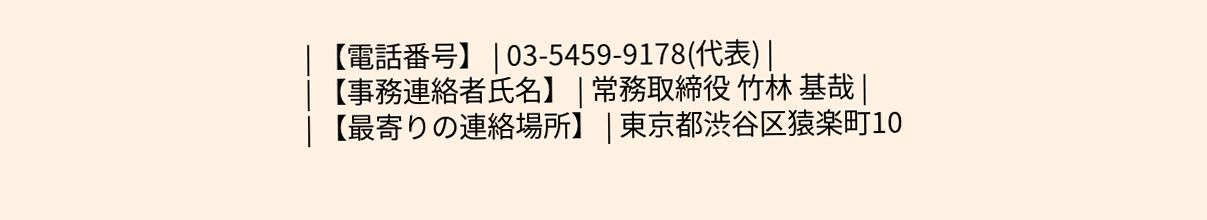| 【電話番号】 | 03-5459-9178(代表) |
| 【事務連絡者氏名】 | 常務取締役 竹林 基哉 |
| 【最寄りの連絡場所】 | 東京都渋谷区猿楽町10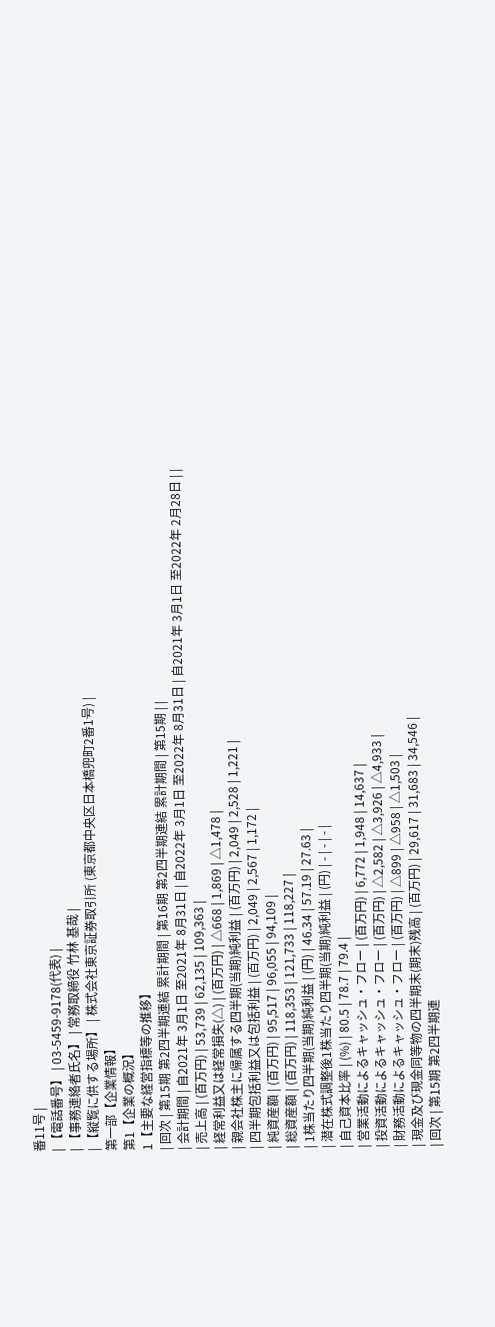番11号 |
| 【電話番号】 | 03-5459-9178(代表) |
| 【事務連絡者氏名】 | 常務取締役 竹林 基哉 |
| 【縦覧に供する場所】 | 株式会社東京証券取引所 (東京都中央区日本橋兜町2番1号) |
第一部【企業情報】
第1【企業の概況】
1【主要な経営指標等の推移】
| 回次 | 第15期 第2四半期連結 累計期間 | 第16期 第2四半期連結 累計期間 | 第15期 | |
| 会計期間 | 自2021年 3月1日 至2021年 8月31日 | 自2022年 3月1日 至2022年 8月31日 | 自2021年 3月1日 至2022年 2月28日 | |
| 売上高 | (百万円) | 53,739 | 62,135 | 109,363 |
| 経常利益又は経常損失(△) | (百万円) | △668 | 1,869 | △1,478 |
| 親会社株主に帰属する四半期(当期)純利益 | (百万円) | 2,049 | 2,528 | 1,221 |
| 四半期包括利益又は包括利益 | (百万円) | 2,049 | 2,567 | 1,172 |
| 純資産額 | (百万円) | 95,517 | 96,055 | 94,109 |
| 総資産額 | (百万円) | 118,353 | 121,733 | 118,227 |
| 1株当たり四半期(当期)純利益 | (円) | 46.34 | 57.19 | 27.63 |
| 潜在株式調整後1株当たり四半期(当期)純利益 | (円) | - | - | - |
| 自己資本比率 | (%) | 80.5 | 78.7 | 79.4 |
| 営業活動によるキャッシュ・フロー | (百万円) | 6,772 | 1,948 | 14,637 |
| 投資活動によるキャッシュ・フロー | (百万円) | △2,582 | △3,926 | △4,933 |
| 財務活動によるキャッシュ・フロー | (百万円) | △899 | △958 | △1,503 |
| 現金及び現金同等物の四半期末(期末)残高 | (百万円) | 29,617 | 31,683 | 34,546 |
| 回次 | 第15期 第2四半期連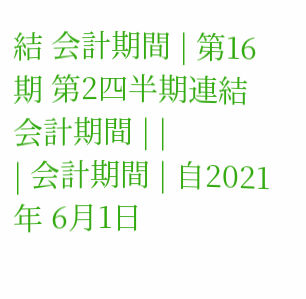結 会計期間 | 第16期 第2四半期連結 会計期間 | |
| 会計期間 | 自2021年 6月1日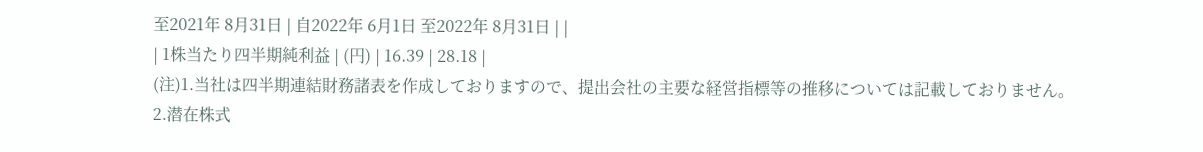至2021年 8月31日 | 自2022年 6月1日 至2022年 8月31日 | |
| 1株当たり四半期純利益 | (円) | 16.39 | 28.18 |
(注)1.当社は四半期連結財務諸表を作成しておりますので、提出会社の主要な経営指標等の推移については記載しておりません。
2.潜在株式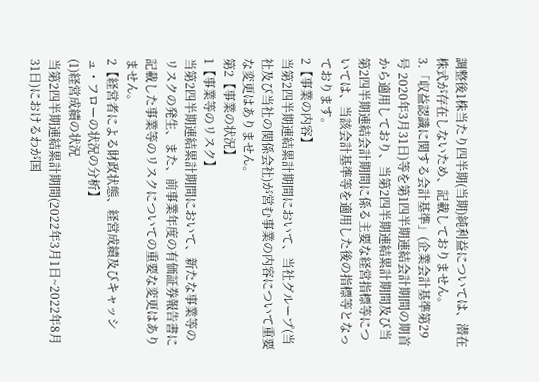調整後1株当たり四半期(当期)純利益については、潜在株式が存在しないため、記載しておりません。
3.「収益認識に関する会計基準」(企業会計基準第29号 2020年3月31日)等を第1四半期連結会計期間の期首から適用しており、当第2四半期連結累計期間及び当第2四半期連結会計期間に係る主要な経営指標等については、当該会計基準等を適用した後の指標等となっております。
2【事業の内容】
当第2四半期連結累計期間において、当社グループ(当社及び当社の関係会社)が営む事業の内容について重要な変更はありません。
第2【事業の状況】
1【事業等のリスク】
当第2四半期連結累計期間において、新たな事業等のリスクの発生、また、前事業年度の有価証券報告書に記載した事業等のリスクについての重要な変更はありません。
2【経営者による財政状態、経営成績及びキャッシュ・フローの状況の分析】
(1)経営成績の状況
当第2四半期連結累計期間(2022年3月1日~2022年8月31日)におけるわが国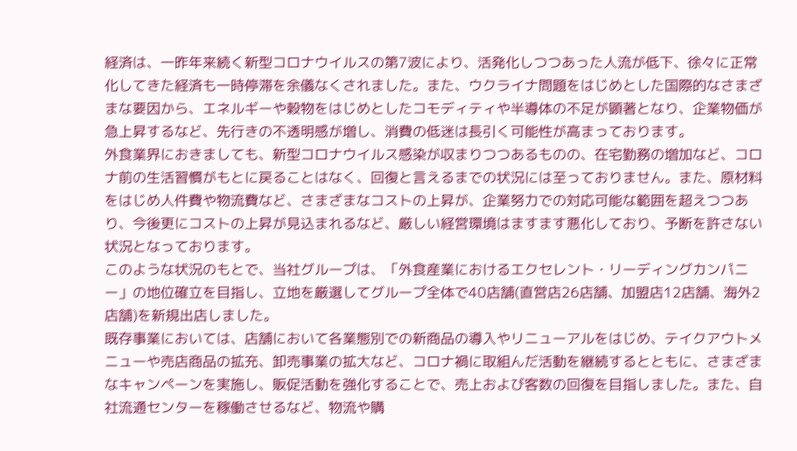経済は、一昨年来続く新型コロナウイルスの第7波により、活発化しつつあった人流が低下、徐々に正常化してきた経済も一時停滞を余儀なくされました。また、ウクライナ問題をはじめとした国際的なさまざまな要因から、エネルギーや穀物をはじめとしたコモディティや半導体の不足が顕著となり、企業物価が急上昇するなど、先行きの不透明感が増し、消費の低迷は長引く可能性が高まっております。
外食業界におきましても、新型コロナウイルス感染が収まりつつあるものの、在宅勤務の増加など、コロナ前の生活習慣がもとに戻ることはなく、回復と言えるまでの状況には至っておりません。また、原材料をはじめ人件費や物流費など、さまざまなコストの上昇が、企業努力での対応可能な範囲を超えつつあり、今後更にコストの上昇が見込まれるなど、厳しい経営環境はますます悪化しており、予断を許さない状況となっております。
このような状況のもとで、当社グループは、「外食産業におけるエクセレント・リーディングカンパニー」の地位確立を目指し、立地を厳選してグループ全体で40店舗(直営店26店舗、加盟店12店舗、海外2店舗)を新規出店しました。
既存事業においては、店舗において各業態別での新商品の導入やリニューアルをはじめ、テイクアウトメニューや売店商品の拡充、卸売事業の拡大など、コロナ禍に取組んだ活動を継続するとともに、さまざまなキャンペーンを実施し、販促活動を強化することで、売上および客数の回復を目指しました。また、自社流通センターを稼働させるなど、物流や購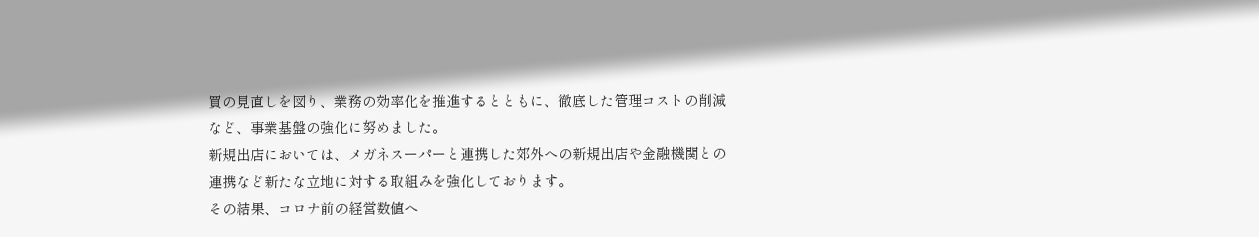買の見直しを図り、業務の効率化を推進するとともに、徹底した管理コストの削減など、事業基盤の強化に努めました。
新規出店においては、メガネスーパーと連携した郊外への新規出店や金融機関との連携など新たな立地に対する取組みを強化しております。
その結果、コロナ前の経営数値へ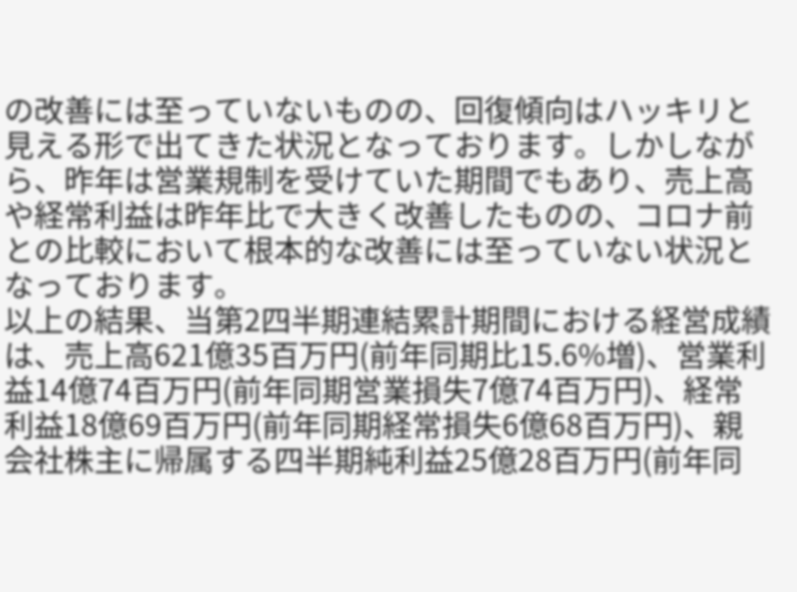の改善には至っていないものの、回復傾向はハッキリと見える形で出てきた状況となっております。しかしながら、昨年は営業規制を受けていた期間でもあり、売上高や経常利益は昨年比で大きく改善したものの、コロナ前との比較において根本的な改善には至っていない状況となっております。
以上の結果、当第2四半期連結累計期間における経営成績は、売上高621億35百万円(前年同期比15.6%増)、営業利益14億74百万円(前年同期営業損失7億74百万円)、経常利益18億69百万円(前年同期経常損失6億68百万円)、親会社株主に帰属する四半期純利益25億28百万円(前年同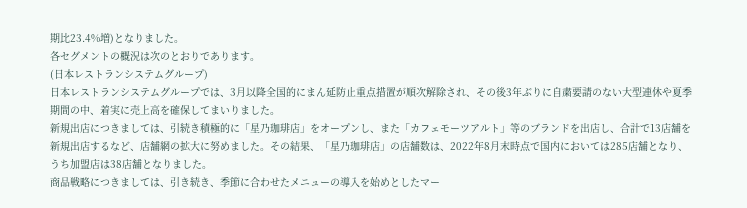期比23.4%増)となりました。
各セグメントの概況は次のとおりであります。
(日本レストランシステムグループ)
日本レストランシステムグループでは、3月以降全国的にまん延防止重点措置が順次解除され、その後3年ぶりに自粛要請のない大型連休や夏季期間の中、着実に売上高を確保してまいりました。
新規出店につきましては、引続き積極的に「星乃珈琲店」をオープンし、また「カフェモーツアルト」等のブランドを出店し、合計で13店舗を新規出店するなど、店舗網の拡大に努めました。その結果、「星乃珈琲店」の店舗数は、2022年8月末時点で国内においては285店舗となり、うち加盟店は38店舗となりました。
商品戦略につきましては、引き続き、季節に合わせたメニューの導入を始めとしたマー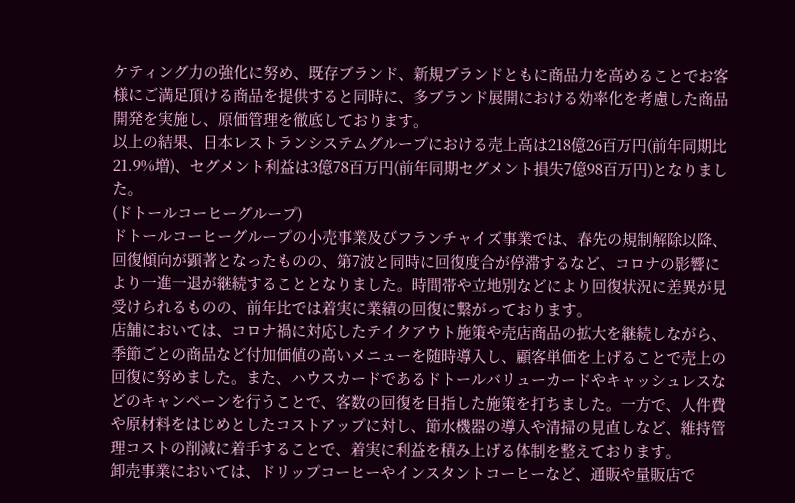ケティング力の強化に努め、既存ブランド、新規ブランドともに商品力を高めることでお客様にご満足頂ける商品を提供すると同時に、多ブランド展開における効率化を考慮した商品開発を実施し、原価管理を徹底しております。
以上の結果、日本レストランシステムグループにおける売上高は218億26百万円(前年同期比21.9%増)、セグメント利益は3億78百万円(前年同期セグメント損失7億98百万円)となりました。
(ドトールコーヒーグループ)
ドトールコーヒーグループの小売事業及びフランチャイズ事業では、春先の規制解除以降、回復傾向が顕著となったものの、第7波と同時に回復度合が停滞するなど、コロナの影響により一進一退が継続することとなりました。時間帯や立地別などにより回復状況に差異が見受けられるものの、前年比では着実に業績の回復に繋がっております。
店舗においては、コロナ禍に対応したテイクアウト施策や売店商品の拡大を継続しながら、季節ごとの商品など付加価値の高いメニューを随時導入し、顧客単価を上げることで売上の回復に努めました。また、ハウスカードであるドトールバリューカードやキャッシュレスなどのキャンペーンを行うことで、客数の回復を目指した施策を打ちました。一方で、人件費や原材料をはじめとしたコストアップに対し、節水機器の導入や清掃の見直しなど、維持管理コストの削減に着手することで、着実に利益を積み上げる体制を整えております。
卸売事業においては、ドリップコーヒーやインスタントコーヒーなど、通販や量販店で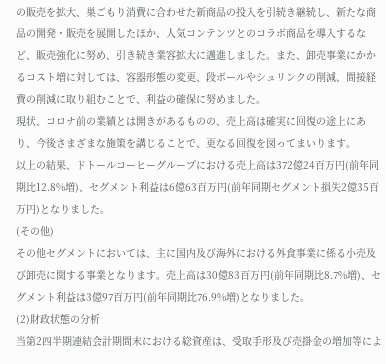の販売を拡大、巣ごもり消費に合わせた新商品の投入を引続き継続し、新たな商品の開発・販売を展開したほか、人気コンテンツとのコラボ商品を導入するなど、販売強化に努め、引き続き業容拡大に邁進しました。また、卸売事業にかかるコスト増に対しては、容器形態の変更、段ボールやシュリンクの削減、間接経費の削減に取り組むことで、利益の確保に努めました。
現状、コロナ前の業績とは開きがあるものの、売上高は確実に回復の途上にあり、今後さまざまな施策を講じることで、更なる回復を図ってまいります。
以上の結果、ドトールコーヒーグループにおける売上高は372億24百万円(前年同期比12.8%増)、セグメント利益は6億63百万円(前年同期セグメント損失2億35百万円)となりました。
(その他)
その他セグメントにおいては、主に国内及び海外における外食事業に係る小売及び卸売に関する事業となります。売上高は30億83百万円(前年同期比8.7%増)、セグメント利益は3億97百万円(前年同期比76.9%増)となりました。
(2)財政状態の分析
当第2四半期連結会計期間末における総資産は、受取手形及び売掛金の増加等によ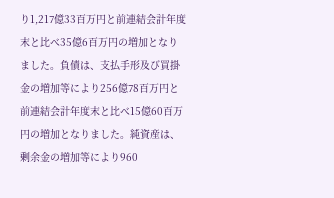り1,217億33百万円と前連結会計年度末と比べ35億6百万円の増加となりました。負債は、支払手形及び買掛金の増加等により256億78百万円と前連結会計年度末と比べ15億60百万円の増加となりました。純資産は、剰余金の増加等により960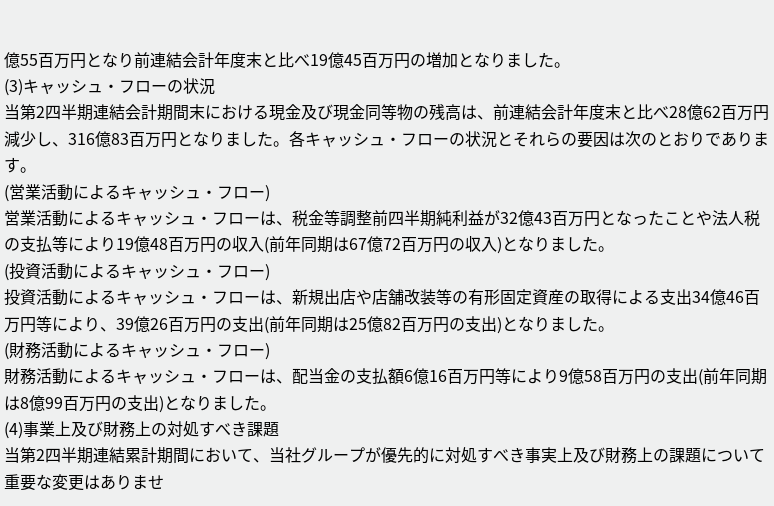億55百万円となり前連結会計年度末と比べ19億45百万円の増加となりました。
(3)キャッシュ・フローの状況
当第2四半期連結会計期間末における現金及び現金同等物の残高は、前連結会計年度末と比べ28億62百万円減少し、316億83百万円となりました。各キャッシュ・フローの状況とそれらの要因は次のとおりであります。
(営業活動によるキャッシュ・フロー)
営業活動によるキャッシュ・フローは、税金等調整前四半期純利益が32億43百万円となったことや法人税の支払等により19億48百万円の収入(前年同期は67億72百万円の収入)となりました。
(投資活動によるキャッシュ・フロー)
投資活動によるキャッシュ・フローは、新規出店や店舗改装等の有形固定資産の取得による支出34億46百万円等により、39億26百万円の支出(前年同期は25億82百万円の支出)となりました。
(財務活動によるキャッシュ・フロー)
財務活動によるキャッシュ・フローは、配当金の支払額6億16百万円等により9億58百万円の支出(前年同期は8億99百万円の支出)となりました。
(4)事業上及び財務上の対処すべき課題
当第2四半期連結累計期間において、当社グループが優先的に対処すべき事実上及び財務上の課題について重要な変更はありませ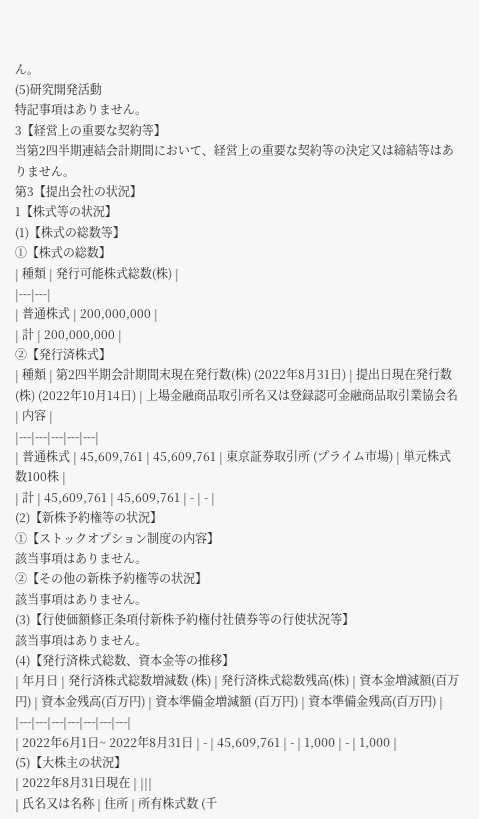ん。
(5)研究開発活動
特記事項はありません。
3【経営上の重要な契約等】
当第2四半期連結会計期間において、経営上の重要な契約等の決定又は締結等はありません。
第3【提出会社の状況】
1【株式等の状況】
(1)【株式の総数等】
①【株式の総数】
| 種類 | 発行可能株式総数(株) |
|---|---|
| 普通株式 | 200,000,000 |
| 計 | 200,000,000 |
②【発行済株式】
| 種類 | 第2四半期会計期間末現在発行数(株) (2022年8月31日) | 提出日現在発行数(株) (2022年10月14日) | 上場金融商品取引所名又は登録認可金融商品取引業協会名 | 内容 |
|---|---|---|---|---|
| 普通株式 | 45,609,761 | 45,609,761 | 東京証券取引所 (プライム市場) | 単元株式数100株 |
| 計 | 45,609,761 | 45,609,761 | - | - |
(2)【新株予約権等の状況】
①【ストックオプション制度の内容】
該当事項はありません。
②【その他の新株予約権等の状況】
該当事項はありません。
(3)【行使価額修正条項付新株予約権付社債券等の行使状況等】
該当事項はありません。
(4)【発行済株式総数、資本金等の推移】
| 年月日 | 発行済株式総数増減数 (株) | 発行済株式総数残高(株) | 資本金増減額(百万円) | 資本金残高(百万円) | 資本準備金増減額 (百万円) | 資本準備金残高(百万円) |
|---|---|---|---|---|---|---|
| 2022年6月1日~ 2022年8月31日 | - | 45,609,761 | - | 1,000 | - | 1,000 |
(5)【大株主の状況】
| 2022年8月31日現在 | |||
| 氏名又は名称 | 住所 | 所有株式数 (千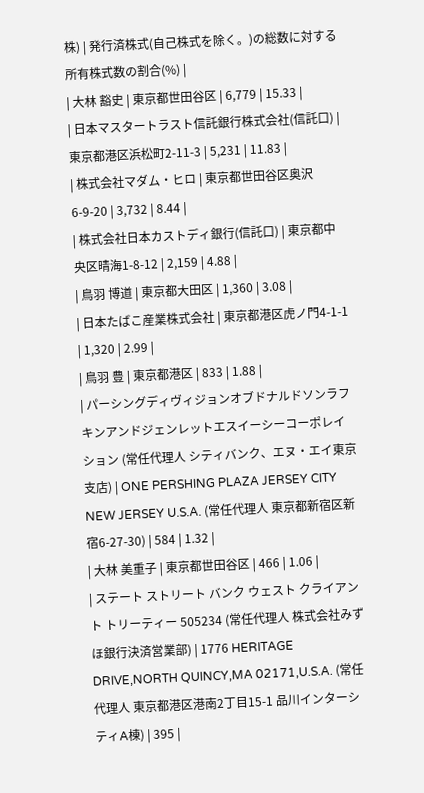株) | 発行済株式(自己株式を除く。)の総数に対する所有株式数の割合(%) |
| 大林 豁史 | 東京都世田谷区 | 6,779 | 15.33 |
| 日本マスタートラスト信託銀行株式会社(信託口) | 東京都港区浜松町2-11-3 | 5,231 | 11.83 |
| 株式会社マダム・ヒロ | 東京都世田谷区奥沢6-9-20 | 3,732 | 8.44 |
| 株式会社日本カストディ銀行(信託口) | 東京都中央区晴海1-8-12 | 2,159 | 4.88 |
| 鳥羽 博道 | 東京都大田区 | 1,360 | 3.08 |
| 日本たばこ産業株式会社 | 東京都港区虎ノ門4-1-1 | 1,320 | 2.99 |
| 鳥羽 豊 | 東京都港区 | 833 | 1.88 |
| パーシングディヴィジョンオブドナルドソンラフキンアンドジェンレットエスイーシーコーポレイション (常任代理人 シティバンク、エヌ・エイ東京支店) | ONE PERSHING PLAZA JERSEY CITY NEW JERSEY U.S.A. (常任代理人 東京都新宿区新宿6-27-30) | 584 | 1.32 |
| 大林 美重子 | 東京都世田谷区 | 466 | 1.06 |
| ステート ストリート バンク ウェスト クライアント トリーティー 505234 (常任代理人 株式会社みずほ銀行決済営業部) | 1776 HERITAGE DRIVE,NORTH QUINCY,MA 02171,U.S.A. (常任代理人 東京都港区港南2丁目15-1 品川インターシティA棟) | 395 |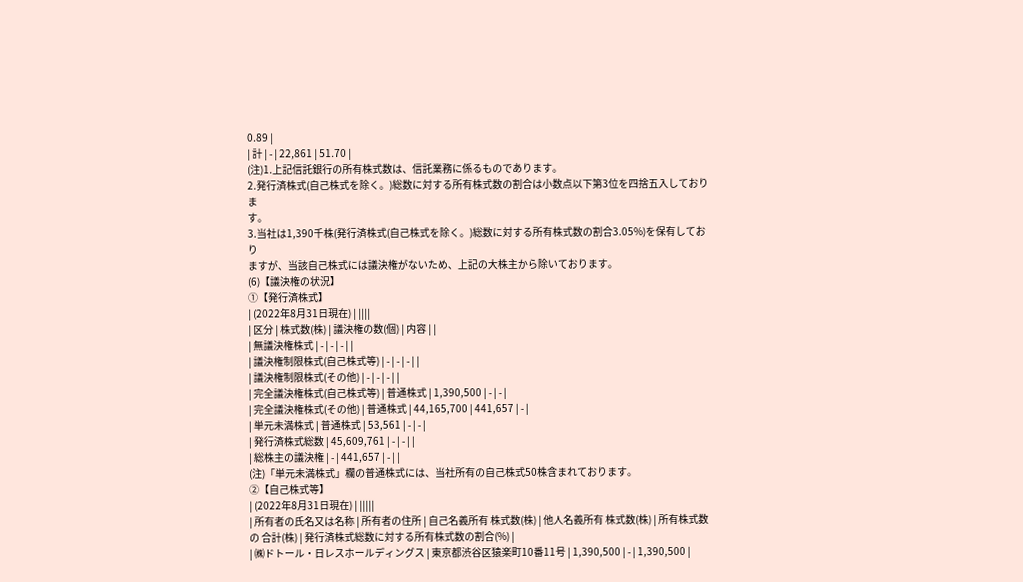0.89 |
| 計 | - | 22,861 | 51.70 |
(注)1.上記信託銀行の所有株式数は、信託業務に係るものであります。
2.発行済株式(自己株式を除く。)総数に対する所有株式数の割合は小数点以下第3位を四捨五入しておりま
す。
3.当社は1,390千株(発行済株式(自己株式を除く。)総数に対する所有株式数の割合3.05%)を保有しており
ますが、当該自己株式には議決権がないため、上記の大株主から除いております。
(6)【議決権の状況】
①【発行済株式】
| (2022年8月31日現在) | ||||
| 区分 | 株式数(株) | 議決権の数(個) | 内容 | |
| 無議決権株式 | - | - | - | |
| 議決権制限株式(自己株式等) | - | - | - | |
| 議決権制限株式(その他) | - | - | - | |
| 完全議決権株式(自己株式等) | 普通株式 | 1,390,500 | - | - |
| 完全議決権株式(その他) | 普通株式 | 44,165,700 | 441,657 | - |
| 単元未満株式 | 普通株式 | 53,561 | - | - |
| 発行済株式総数 | 45,609,761 | - | - | |
| 総株主の議決権 | - | 441,657 | - | |
(注)「単元未満株式」欄の普通株式には、当社所有の自己株式50株含まれております。
②【自己株式等】
| (2022年8月31日現在) | |||||
| 所有者の氏名又は名称 | 所有者の住所 | 自己名義所有 株式数(株) | 他人名義所有 株式数(株) | 所有株式数の 合計(株) | 発行済株式総数に対する所有株式数の割合(%) |
| ㈱ドトール・日レスホールディングス | 東京都渋谷区猿楽町10番11号 | 1,390,500 | - | 1,390,500 |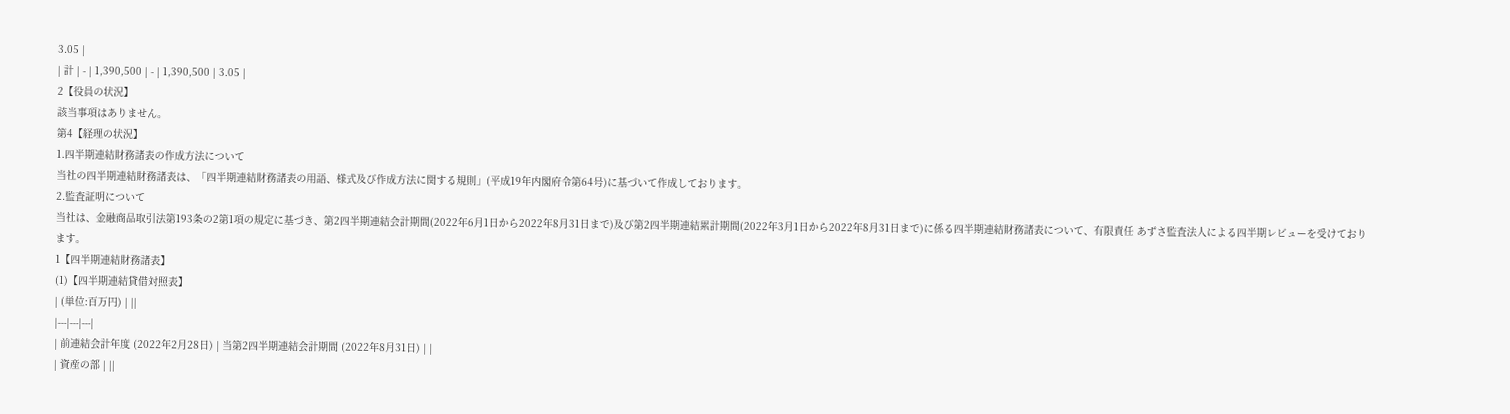3.05 |
| 計 | - | 1,390,500 | - | 1,390,500 | 3.05 |
2【役員の状況】
該当事項はありません。
第4【経理の状況】
1.四半期連結財務諸表の作成方法について
当社の四半期連結財務諸表は、「四半期連結財務諸表の用語、様式及び作成方法に関する規則」(平成19年内閣府令第64号)に基づいて作成しております。
2.監査証明について
当社は、金融商品取引法第193条の2第1項の規定に基づき、第2四半期連結会計期間(2022年6月1日から2022年8月31日まで)及び第2四半期連結累計期間(2022年3月1日から2022年8月31日まで)に係る四半期連結財務諸表について、有限責任 あずさ監査法人による四半期レビューを受けております。
1【四半期連結財務諸表】
(1)【四半期連結貸借対照表】
| (単位:百万円) | ||
|---|---|---|
| 前連結会計年度 (2022年2月28日) | 当第2四半期連結会計期間 (2022年8月31日) | |
| 資産の部 | ||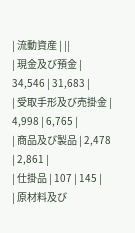| 流動資産 | ||
| 現金及び預金 | 34,546 | 31,683 |
| 受取手形及び売掛金 | 4,998 | 6,765 |
| 商品及び製品 | 2,478 | 2,861 |
| 仕掛品 | 107 | 145 |
| 原材料及び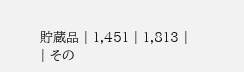貯蔵品 | 1,451 | 1,813 |
| その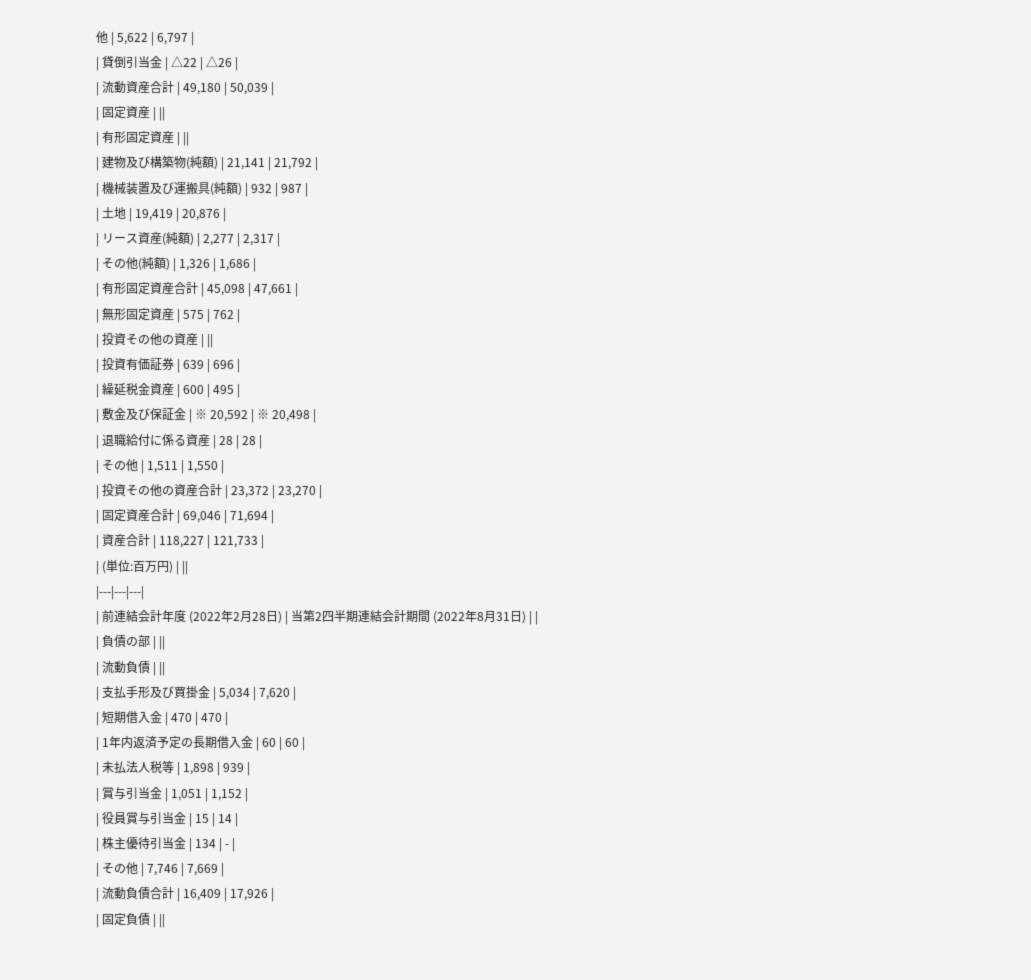他 | 5,622 | 6,797 |
| 貸倒引当金 | △22 | △26 |
| 流動資産合計 | 49,180 | 50,039 |
| 固定資産 | ||
| 有形固定資産 | ||
| 建物及び構築物(純額) | 21,141 | 21,792 |
| 機械装置及び運搬具(純額) | 932 | 987 |
| 土地 | 19,419 | 20,876 |
| リース資産(純額) | 2,277 | 2,317 |
| その他(純額) | 1,326 | 1,686 |
| 有形固定資産合計 | 45,098 | 47,661 |
| 無形固定資産 | 575 | 762 |
| 投資その他の資産 | ||
| 投資有価証券 | 639 | 696 |
| 繰延税金資産 | 600 | 495 |
| 敷金及び保証金 | ※ 20,592 | ※ 20,498 |
| 退職給付に係る資産 | 28 | 28 |
| その他 | 1,511 | 1,550 |
| 投資その他の資産合計 | 23,372 | 23,270 |
| 固定資産合計 | 69,046 | 71,694 |
| 資産合計 | 118,227 | 121,733 |
| (単位:百万円) | ||
|---|---|---|
| 前連結会計年度 (2022年2月28日) | 当第2四半期連結会計期間 (2022年8月31日) | |
| 負債の部 | ||
| 流動負債 | ||
| 支払手形及び買掛金 | 5,034 | 7,620 |
| 短期借入金 | 470 | 470 |
| 1年内返済予定の長期借入金 | 60 | 60 |
| 未払法人税等 | 1,898 | 939 |
| 賞与引当金 | 1,051 | 1,152 |
| 役員賞与引当金 | 15 | 14 |
| 株主優待引当金 | 134 | - |
| その他 | 7,746 | 7,669 |
| 流動負債合計 | 16,409 | 17,926 |
| 固定負債 | ||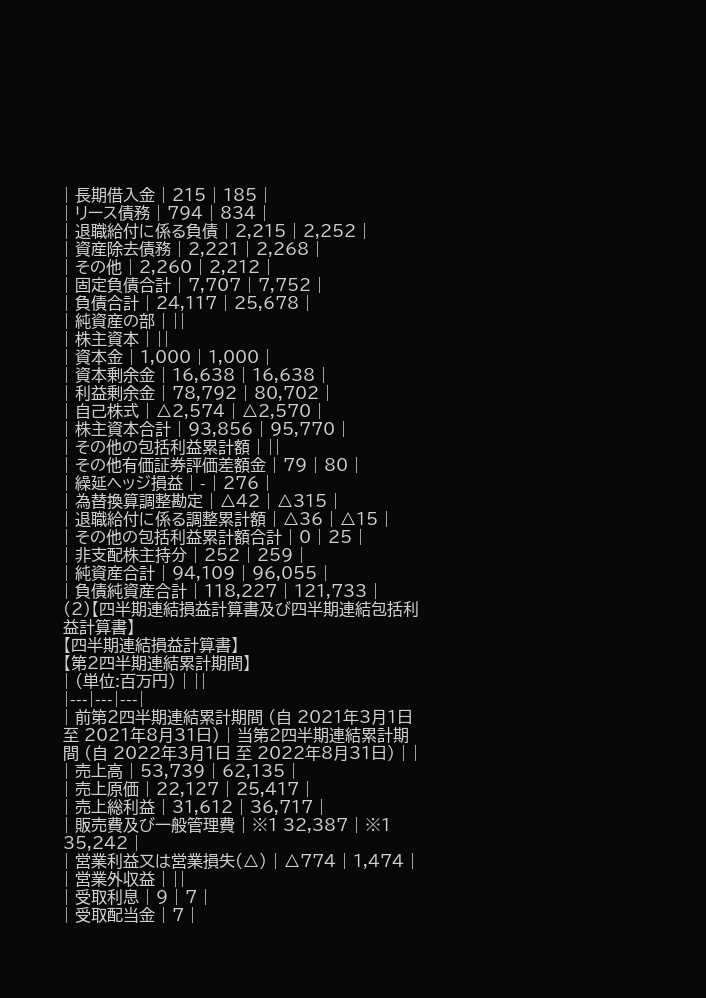| 長期借入金 | 215 | 185 |
| リース債務 | 794 | 834 |
| 退職給付に係る負債 | 2,215 | 2,252 |
| 資産除去債務 | 2,221 | 2,268 |
| その他 | 2,260 | 2,212 |
| 固定負債合計 | 7,707 | 7,752 |
| 負債合計 | 24,117 | 25,678 |
| 純資産の部 | ||
| 株主資本 | ||
| 資本金 | 1,000 | 1,000 |
| 資本剰余金 | 16,638 | 16,638 |
| 利益剰余金 | 78,792 | 80,702 |
| 自己株式 | △2,574 | △2,570 |
| 株主資本合計 | 93,856 | 95,770 |
| その他の包括利益累計額 | ||
| その他有価証券評価差額金 | 79 | 80 |
| 繰延ヘッジ損益 | - | 276 |
| 為替換算調整勘定 | △42 | △315 |
| 退職給付に係る調整累計額 | △36 | △15 |
| その他の包括利益累計額合計 | 0 | 25 |
| 非支配株主持分 | 252 | 259 |
| 純資産合計 | 94,109 | 96,055 |
| 負債純資産合計 | 118,227 | 121,733 |
(2)【四半期連結損益計算書及び四半期連結包括利益計算書】
【四半期連結損益計算書】
【第2四半期連結累計期間】
| (単位:百万円) | ||
|---|---|---|
| 前第2四半期連結累計期間 (自 2021年3月1日 至 2021年8月31日) | 当第2四半期連結累計期間 (自 2022年3月1日 至 2022年8月31日) | |
| 売上高 | 53,739 | 62,135 |
| 売上原価 | 22,127 | 25,417 |
| 売上総利益 | 31,612 | 36,717 |
| 販売費及び一般管理費 | ※1 32,387 | ※1 35,242 |
| 営業利益又は営業損失(△) | △774 | 1,474 |
| 営業外収益 | ||
| 受取利息 | 9 | 7 |
| 受取配当金 | 7 |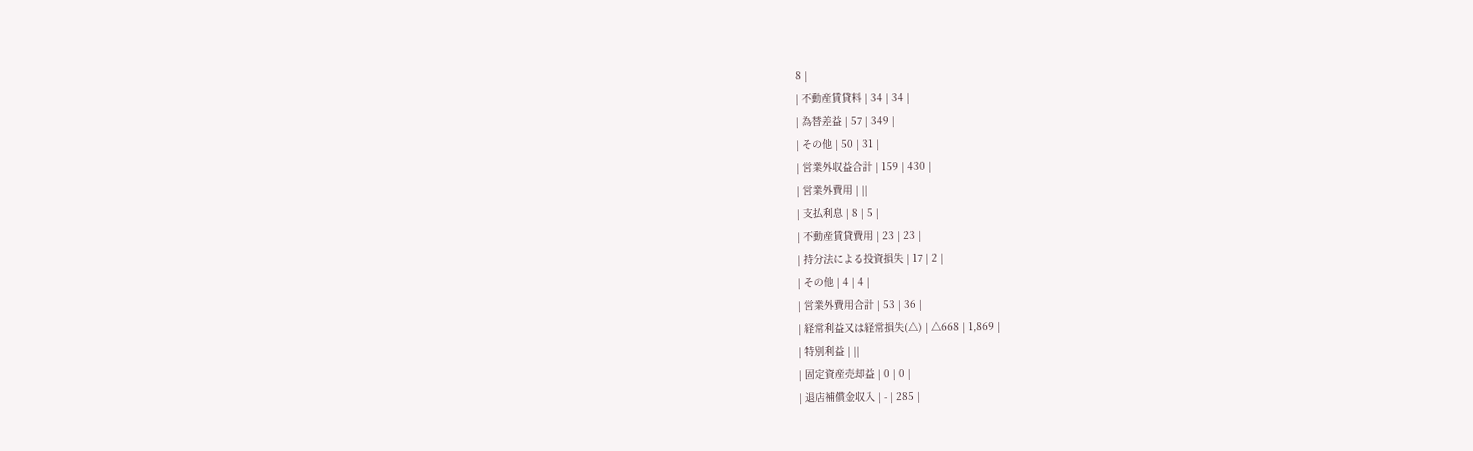8 |
| 不動産賃貸料 | 34 | 34 |
| 為替差益 | 57 | 349 |
| その他 | 50 | 31 |
| 営業外収益合計 | 159 | 430 |
| 営業外費用 | ||
| 支払利息 | 8 | 5 |
| 不動産賃貸費用 | 23 | 23 |
| 持分法による投資損失 | 17 | 2 |
| その他 | 4 | 4 |
| 営業外費用合計 | 53 | 36 |
| 経常利益又は経常損失(△) | △668 | 1,869 |
| 特別利益 | ||
| 固定資産売却益 | 0 | 0 |
| 退店補償金収入 | - | 285 |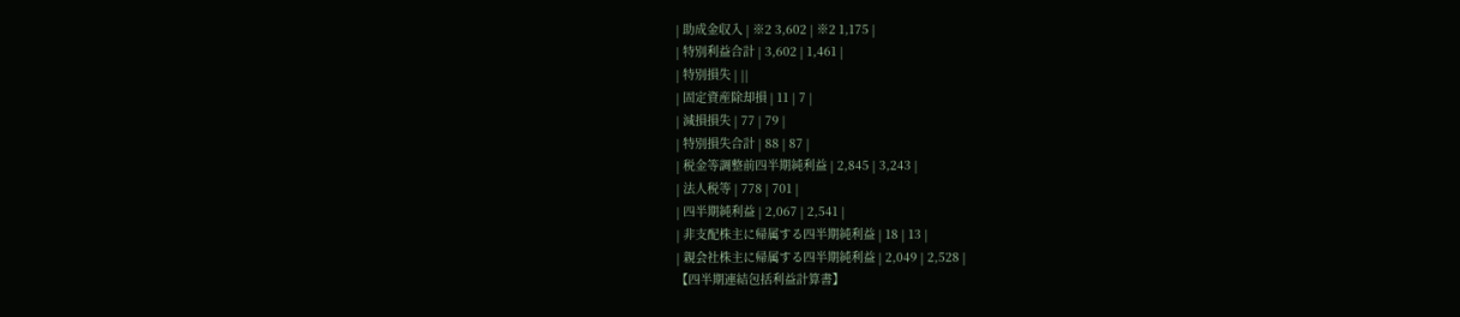| 助成金収入 | ※2 3,602 | ※2 1,175 |
| 特別利益合計 | 3,602 | 1,461 |
| 特別損失 | ||
| 固定資産除却損 | 11 | 7 |
| 減損損失 | 77 | 79 |
| 特別損失合計 | 88 | 87 |
| 税金等調整前四半期純利益 | 2,845 | 3,243 |
| 法人税等 | 778 | 701 |
| 四半期純利益 | 2,067 | 2,541 |
| 非支配株主に帰属する四半期純利益 | 18 | 13 |
| 親会社株主に帰属する四半期純利益 | 2,049 | 2,528 |
【四半期連結包括利益計算書】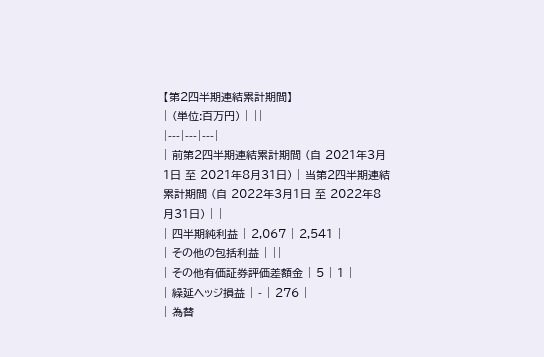【第2四半期連結累計期間】
| (単位:百万円) | ||
|---|---|---|
| 前第2四半期連結累計期間 (自 2021年3月1日 至 2021年8月31日) | 当第2四半期連結累計期間 (自 2022年3月1日 至 2022年8月31日) | |
| 四半期純利益 | 2,067 | 2,541 |
| その他の包括利益 | ||
| その他有価証券評価差額金 | 5 | 1 |
| 繰延ヘッジ損益 | - | 276 |
| 為替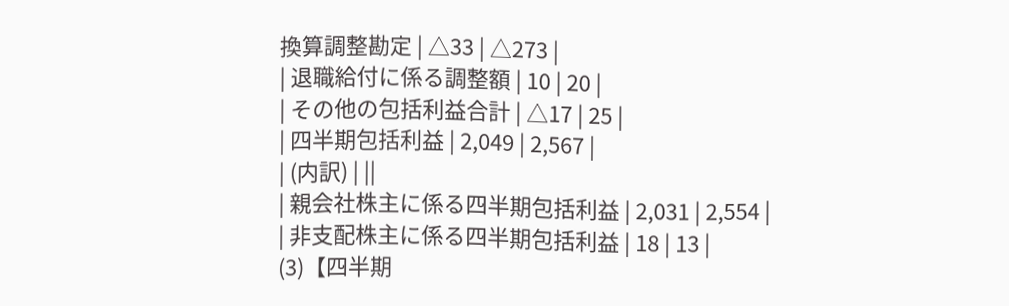換算調整勘定 | △33 | △273 |
| 退職給付に係る調整額 | 10 | 20 |
| その他の包括利益合計 | △17 | 25 |
| 四半期包括利益 | 2,049 | 2,567 |
| (内訳) | ||
| 親会社株主に係る四半期包括利益 | 2,031 | 2,554 |
| 非支配株主に係る四半期包括利益 | 18 | 13 |
(3)【四半期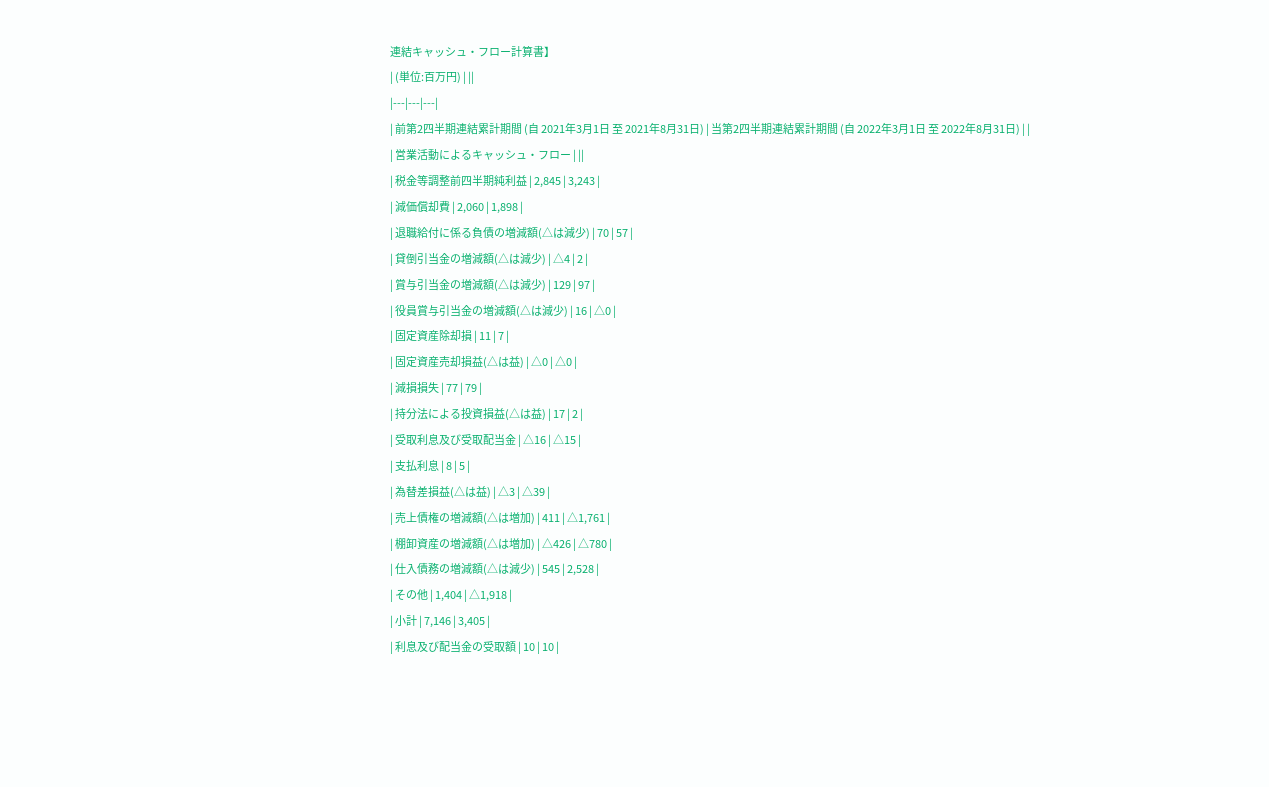連結キャッシュ・フロー計算書】
| (単位:百万円) | ||
|---|---|---|
| 前第2四半期連結累計期間 (自 2021年3月1日 至 2021年8月31日) | 当第2四半期連結累計期間 (自 2022年3月1日 至 2022年8月31日) | |
| 営業活動によるキャッシュ・フロー | ||
| 税金等調整前四半期純利益 | 2,845 | 3,243 |
| 減価償却費 | 2,060 | 1,898 |
| 退職給付に係る負債の増減額(△は減少) | 70 | 57 |
| 貸倒引当金の増減額(△は減少) | △4 | 2 |
| 賞与引当金の増減額(△は減少) | 129 | 97 |
| 役員賞与引当金の増減額(△は減少) | 16 | △0 |
| 固定資産除却損 | 11 | 7 |
| 固定資産売却損益(△は益) | △0 | △0 |
| 減損損失 | 77 | 79 |
| 持分法による投資損益(△は益) | 17 | 2 |
| 受取利息及び受取配当金 | △16 | △15 |
| 支払利息 | 8 | 5 |
| 為替差損益(△は益) | △3 | △39 |
| 売上債権の増減額(△は増加) | 411 | △1,761 |
| 棚卸資産の増減額(△は増加) | △426 | △780 |
| 仕入債務の増減額(△は減少) | 545 | 2,528 |
| その他 | 1,404 | △1,918 |
| 小計 | 7,146 | 3,405 |
| 利息及び配当金の受取額 | 10 | 10 |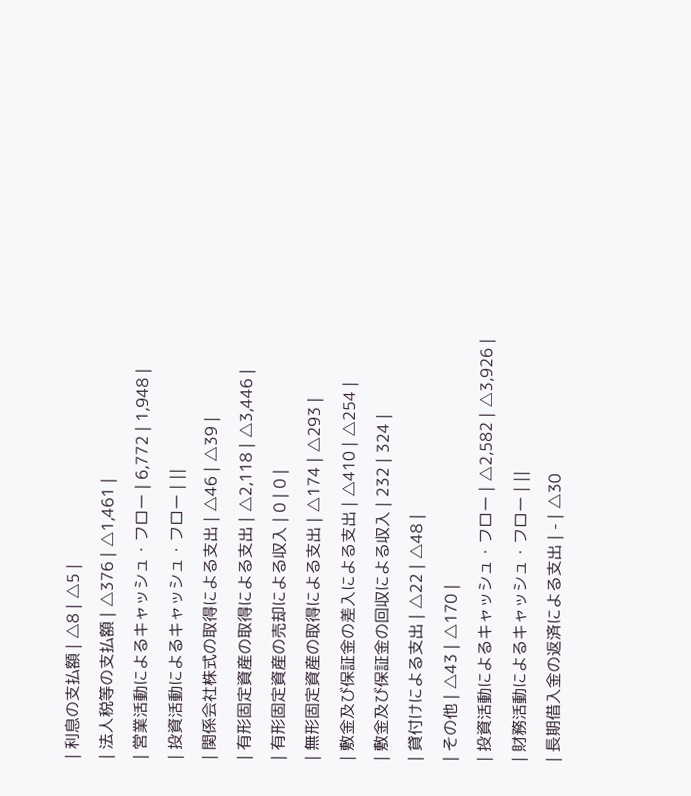| 利息の支払額 | △8 | △5 |
| 法人税等の支払額 | △376 | △1,461 |
| 営業活動によるキャッシュ・フロー | 6,772 | 1,948 |
| 投資活動によるキャッシュ・フロー | ||
| 関係会社株式の取得による支出 | △46 | △39 |
| 有形固定資産の取得による支出 | △2,118 | △3,446 |
| 有形固定資産の売却による収入 | 0 | 0 |
| 無形固定資産の取得による支出 | △174 | △293 |
| 敷金及び保証金の差入による支出 | △410 | △254 |
| 敷金及び保証金の回収による収入 | 232 | 324 |
| 貸付けによる支出 | △22 | △48 |
| その他 | △43 | △170 |
| 投資活動によるキャッシュ・フロー | △2,582 | △3,926 |
| 財務活動によるキャッシュ・フロー | ||
| 長期借入金の返済による支出 | - | △30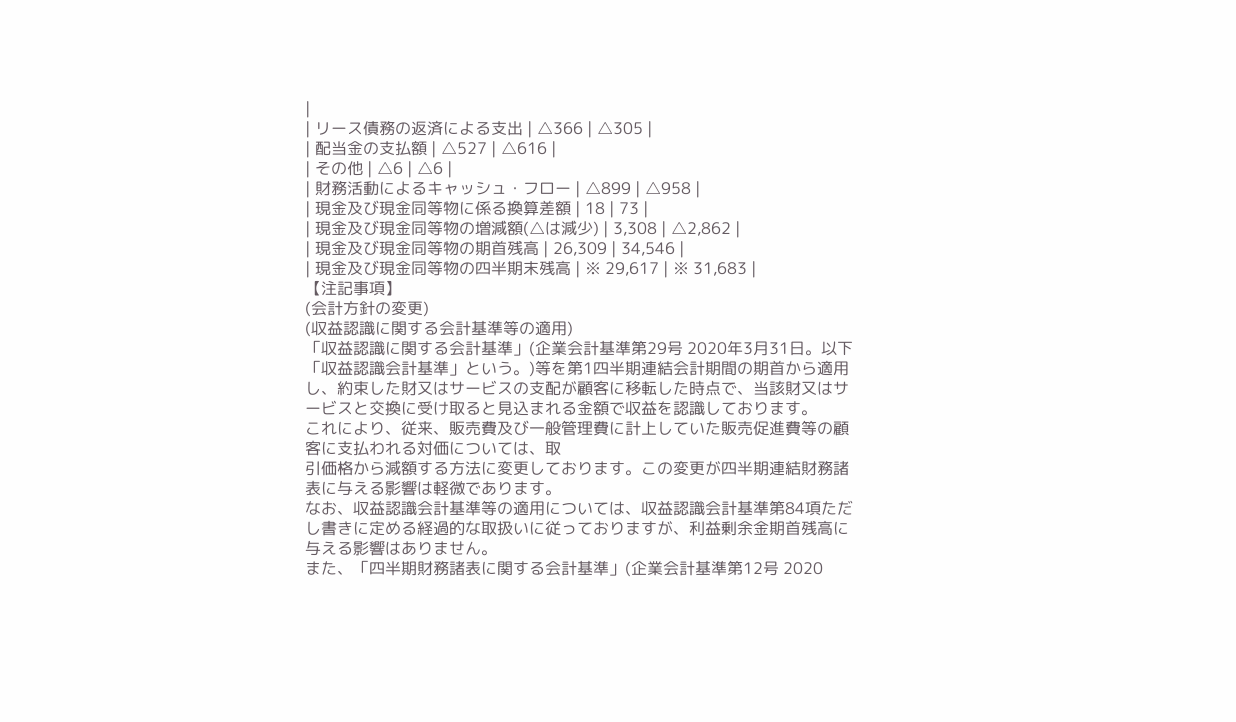|
| リース債務の返済による支出 | △366 | △305 |
| 配当金の支払額 | △527 | △616 |
| その他 | △6 | △6 |
| 財務活動によるキャッシュ・フロー | △899 | △958 |
| 現金及び現金同等物に係る換算差額 | 18 | 73 |
| 現金及び現金同等物の増減額(△は減少) | 3,308 | △2,862 |
| 現金及び現金同等物の期首残高 | 26,309 | 34,546 |
| 現金及び現金同等物の四半期末残高 | ※ 29,617 | ※ 31,683 |
【注記事項】
(会計方針の変更)
(収益認識に関する会計基準等の適用)
「収益認識に関する会計基準」(企業会計基準第29号 2020年3月31日。以下「収益認識会計基準」という。)等を第1四半期連結会計期間の期首から適用し、約束した財又はサービスの支配が顧客に移転した時点で、当該財又はサービスと交換に受け取ると見込まれる金額で収益を認識しております。
これにより、従来、販売費及び一般管理費に計上していた販売促進費等の顧客に支払われる対価については、取
引価格から減額する方法に変更しております。この変更が四半期連結財務諸表に与える影響は軽微であります。
なお、収益認識会計基準等の適用については、収益認識会計基準第84項ただし書きに定める経過的な取扱いに従っておりますが、利益剰余金期首残高に与える影響はありません。
また、「四半期財務諸表に関する会計基準」(企業会計基準第12号 2020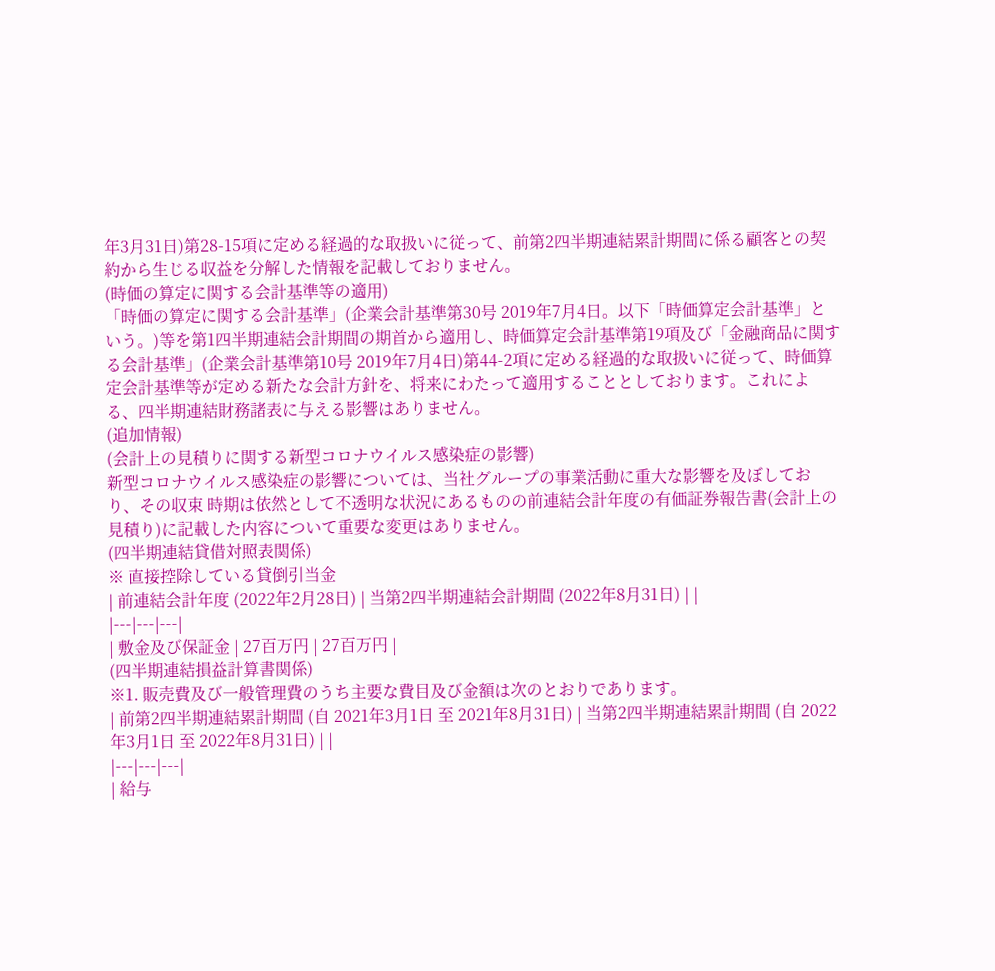年3月31日)第28-15項に定める経過的な取扱いに従って、前第2四半期連結累計期間に係る顧客との契約から生じる収益を分解した情報を記載しておりません。
(時価の算定に関する会計基準等の適用)
「時価の算定に関する会計基準」(企業会計基準第30号 2019年7月4日。以下「時価算定会計基準」という。)等を第1四半期連結会計期間の期首から適用し、時価算定会計基準第19項及び「金融商品に関する会計基準」(企業会計基準第10号 2019年7月4日)第44-2項に定める経過的な取扱いに従って、時価算定会計基準等が定める新たな会計方針を、将来にわたって適用することとしております。これによる、四半期連結財務諸表に与える影響はありません。
(追加情報)
(会計上の見積りに関する新型コロナウイルス感染症の影響)
新型コロナウイルス感染症の影響については、当社グループの事業活動に重大な影響を及ぼしており、その収束 時期は依然として不透明な状況にあるものの前連結会計年度の有価証券報告書(会計上の見積り)に記載した内容について重要な変更はありません。
(四半期連結貸借対照表関係)
※ 直接控除している貸倒引当金
| 前連結会計年度 (2022年2月28日) | 当第2四半期連結会計期間 (2022年8月31日) | |
|---|---|---|
| 敷金及び保証金 | 27百万円 | 27百万円 |
(四半期連結損益計算書関係)
※1. 販売費及び一般管理費のうち主要な費目及び金額は次のとおりであります。
| 前第2四半期連結累計期間 (自 2021年3月1日 至 2021年8月31日) | 当第2四半期連結累計期間 (自 2022年3月1日 至 2022年8月31日) | |
|---|---|---|
| 給与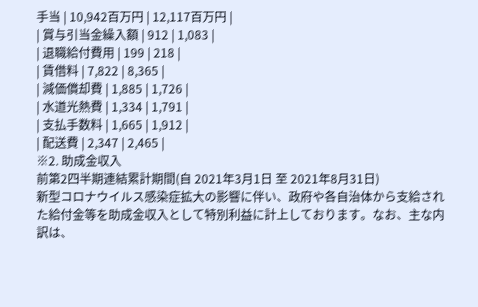手当 | 10,942百万円 | 12,117百万円 |
| 賞与引当金繰入額 | 912 | 1,083 |
| 退職給付費用 | 199 | 218 |
| 賃借料 | 7,822 | 8,365 |
| 減価償却費 | 1,885 | 1,726 |
| 水道光熱費 | 1,334 | 1,791 |
| 支払手数料 | 1,665 | 1,912 |
| 配送費 | 2,347 | 2,465 |
※2. 助成金収入
前第2四半期連結累計期間(自 2021年3月1日 至 2021年8月31日)
新型コロナウイルス感染症拡大の影響に伴い、政府や各自治体から支給された給付金等を助成金収入として特別利益に計上しております。なお、主な内訳は、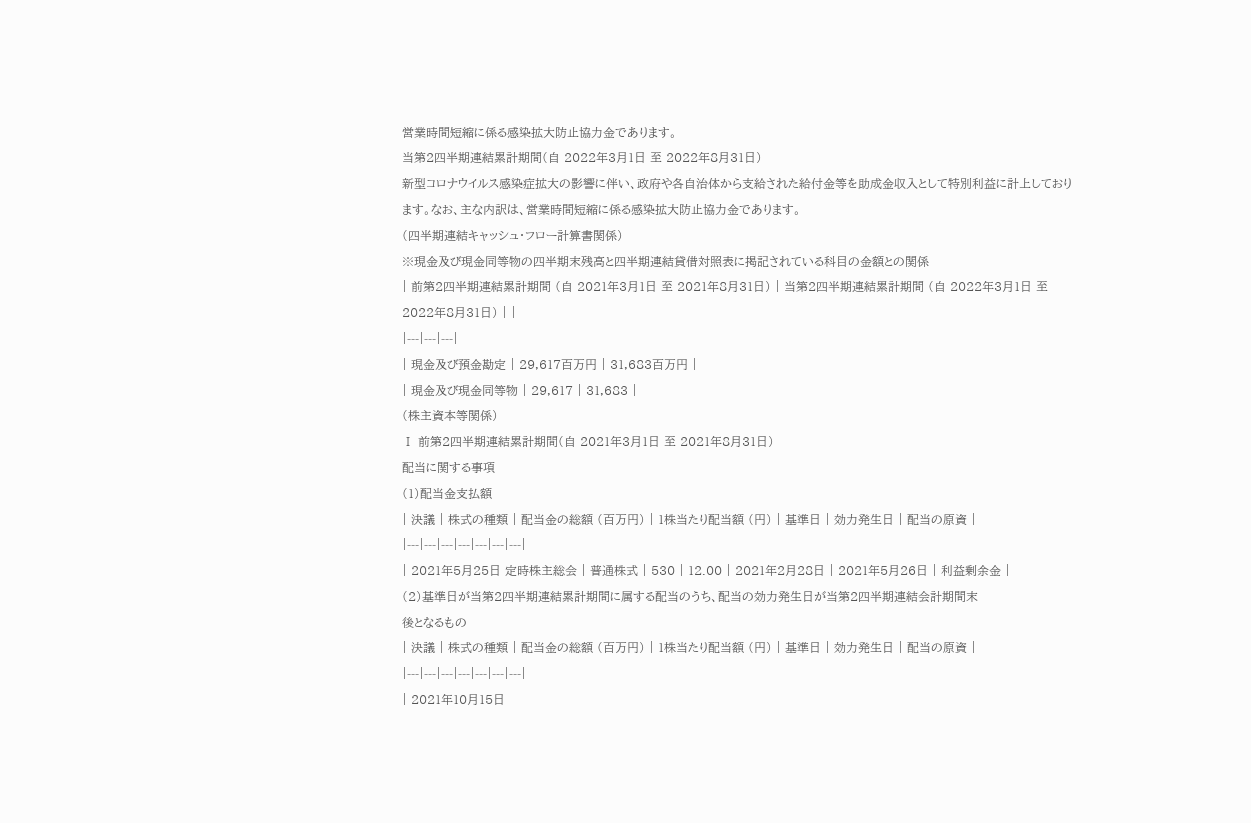営業時間短縮に係る感染拡大防止協力金であります。
当第2四半期連結累計期間(自 2022年3月1日 至 2022年8月31日)
新型コロナウイルス感染症拡大の影響に伴い、政府や各自治体から支給された給付金等を助成金収入として特別利益に計上しております。なお、主な内訳は、営業時間短縮に係る感染拡大防止協力金であります。
(四半期連結キャッシュ・フロー計算書関係)
※現金及び現金同等物の四半期末残高と四半期連結貸借対照表に掲記されている科目の金額との関係
| 前第2四半期連結累計期間 (自 2021年3月1日 至 2021年8月31日) | 当第2四半期連結累計期間 (自 2022年3月1日 至 2022年8月31日) | |
|---|---|---|
| 現金及び預金勘定 | 29,617百万円 | 31,683百万円 |
| 現金及び現金同等物 | 29,617 | 31,683 |
(株主資本等関係)
Ⅰ 前第2四半期連結累計期間(自 2021年3月1日 至 2021年8月31日)
配当に関する事項
(1)配当金支払額
| 決議 | 株式の種類 | 配当金の総額 (百万円) | 1株当たり配当額 (円) | 基準日 | 効力発生日 | 配当の原資 |
|---|---|---|---|---|---|---|
| 2021年5月25日 定時株主総会 | 普通株式 | 530 | 12.00 | 2021年2月28日 | 2021年5月26日 | 利益剰余金 |
(2)基準日が当第2四半期連結累計期間に属する配当のうち、配当の効力発生日が当第2四半期連結会計期間末
後となるもの
| 決議 | 株式の種類 | 配当金の総額 (百万円) | 1株当たり配当額 (円) | 基準日 | 効力発生日 | 配当の原資 |
|---|---|---|---|---|---|---|
| 2021年10月15日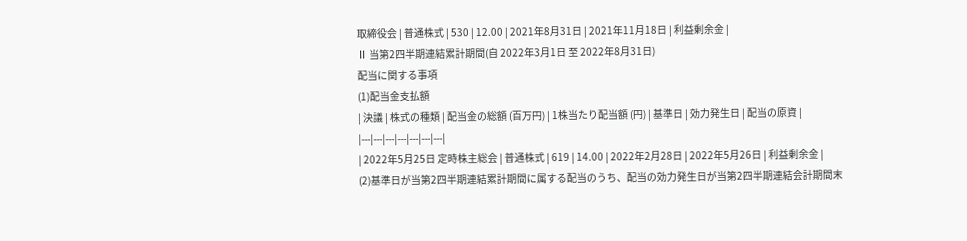取締役会 | 普通株式 | 530 | 12.00 | 2021年8月31日 | 2021年11月18日 | 利益剰余金 |
Ⅱ 当第2四半期連結累計期間(自 2022年3月1日 至 2022年8月31日)
配当に関する事項
(1)配当金支払額
| 決議 | 株式の種類 | 配当金の総額 (百万円) | 1株当たり配当額 (円) | 基準日 | 効力発生日 | 配当の原資 |
|---|---|---|---|---|---|---|
| 2022年5月25日 定時株主総会 | 普通株式 | 619 | 14.00 | 2022年2月28日 | 2022年5月26日 | 利益剰余金 |
(2)基準日が当第2四半期連結累計期間に属する配当のうち、配当の効力発生日が当第2四半期連結会計期間末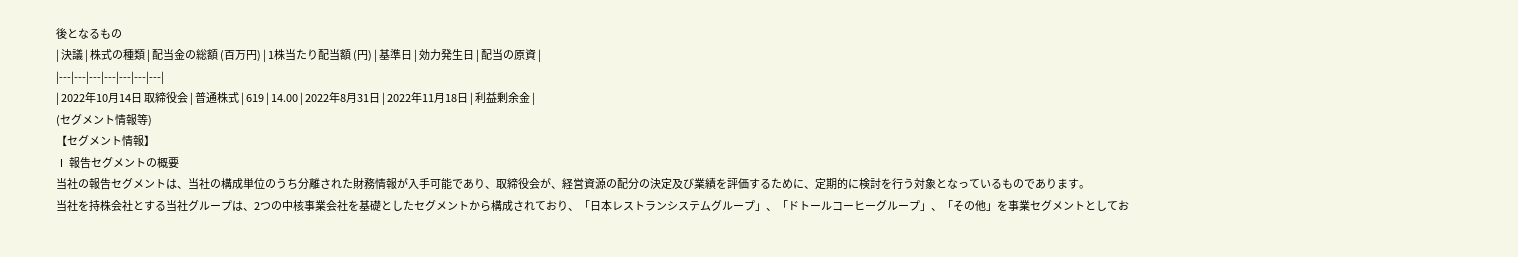後となるもの
| 決議 | 株式の種類 | 配当金の総額 (百万円) | 1株当たり配当額 (円) | 基準日 | 効力発生日 | 配当の原資 |
|---|---|---|---|---|---|---|
| 2022年10月14日 取締役会 | 普通株式 | 619 | 14.00 | 2022年8月31日 | 2022年11月18日 | 利益剰余金 |
(セグメント情報等)
【セグメント情報】
Ⅰ 報告セグメントの概要
当社の報告セグメントは、当社の構成単位のうち分離された財務情報が入手可能であり、取締役会が、経営資源の配分の決定及び業績を評価するために、定期的に検討を行う対象となっているものであります。
当社を持株会社とする当社グループは、2つの中核事業会社を基礎としたセグメントから構成されており、「日本レストランシステムグループ」、「ドトールコーヒーグループ」、「その他」を事業セグメントとしてお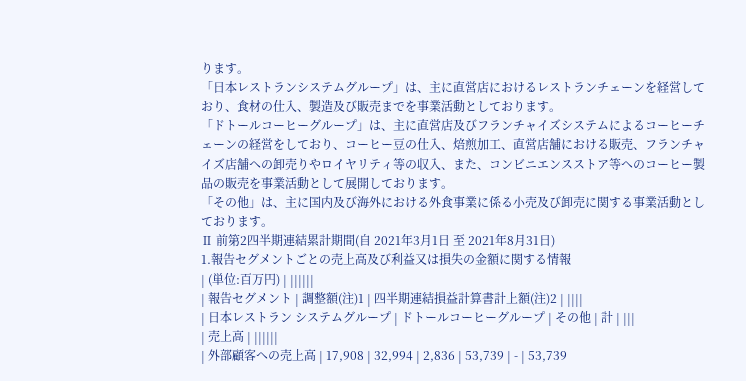ります。
「日本レストランシステムグループ」は、主に直営店におけるレストランチェーンを経営しており、食材の仕入、製造及び販売までを事業活動としております。
「ドトールコーヒーグループ」は、主に直営店及びフランチャイズシステムによるコーヒーチェーンの経営をしており、コーヒー豆の仕入、焙煎加工、直営店舗における販売、フランチャイズ店舗への卸売りやロイヤリティ等の収入、また、コンビニエンスストア等へのコーヒー製品の販売を事業活動として展開しております。
「その他」は、主に国内及び海外における外食事業に係る小売及び卸売に関する事業活動としております。
Ⅱ 前第2四半期連結累計期間(自 2021年3月1日 至 2021年8月31日)
1.報告セグメントごとの売上高及び利益又は損失の金額に関する情報
| (単位:百万円) | ||||||
| 報告セグメント | 調整額(注)1 | 四半期連結損益計算書計上額(注)2 | ||||
| 日本レストラン システムグループ | ドトールコーヒーグループ | その他 | 計 | |||
| 売上高 | ||||||
| 外部顧客への売上高 | 17,908 | 32,994 | 2,836 | 53,739 | - | 53,739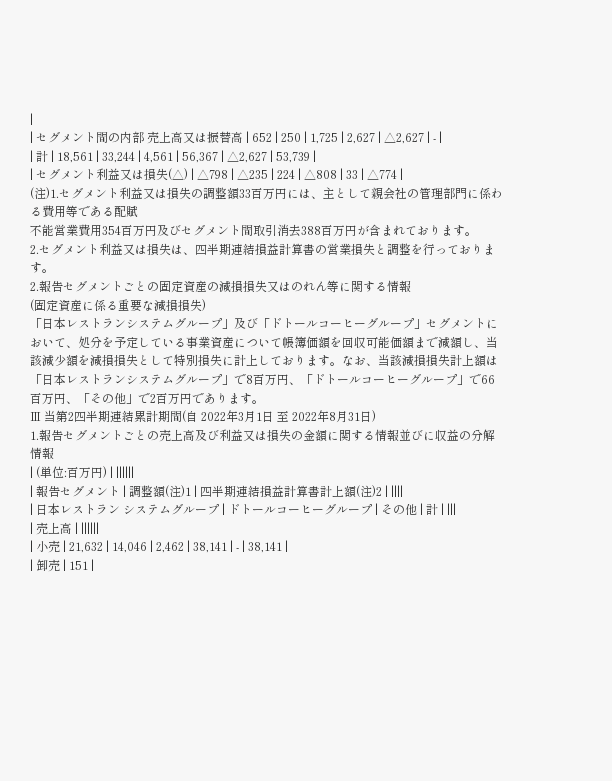|
| セグメント間の内部 売上高又は振替高 | 652 | 250 | 1,725 | 2,627 | △2,627 | - |
| 計 | 18,561 | 33,244 | 4,561 | 56,367 | △2,627 | 53,739 |
| セグメント利益又は損失(△) | △798 | △235 | 224 | △808 | 33 | △774 |
(注)1.セグメント利益又は損失の調整額33百万円には、主として親会社の管理部門に係わる費用等である配賦
不能営業費用354百万円及びセグメント間取引消去388百万円が含まれております。
2.セグメント利益又は損失は、四半期連結損益計算書の営業損失と調整を行っております。
2.報告セグメントごとの固定資産の減損損失又はのれん等に関する情報
(固定資産に係る重要な減損損失)
「日本レストランシステムグループ」及び「ドトールコーヒーグループ」セグメントにおいて、処分を予定している事業資産について帳簿価額を回収可能価額まで減額し、当該減少額を減損損失として特別損失に計上しております。なお、当該減損損失計上額は「日本レストランシステムグループ」で8百万円、「ドトールコーヒーグループ」で66百万円、「その他」で2百万円であります。
Ⅲ 当第2四半期連結累計期間(自 2022年3月1日 至 2022年8月31日)
1.報告セグメントごとの売上高及び利益又は損失の金額に関する情報並びに収益の分解情報
| (単位:百万円) | ||||||
| 報告セグメント | 調整額(注)1 | 四半期連結損益計算書計上額(注)2 | ||||
| 日本レストラン システムグループ | ドトールコーヒーグループ | その他 | 計 | |||
| 売上高 | ||||||
| 小売 | 21,632 | 14,046 | 2,462 | 38,141 | - | 38,141 |
| 卸売 | 151 |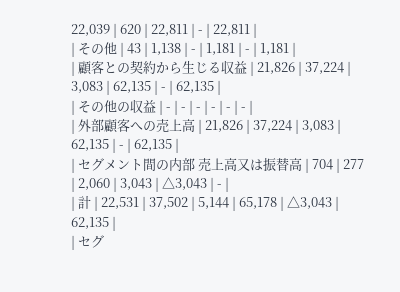22,039 | 620 | 22,811 | - | 22,811 |
| その他 | 43 | 1,138 | - | 1,181 | - | 1,181 |
| 顧客との契約から生じる収益 | 21,826 | 37,224 | 3,083 | 62,135 | - | 62,135 |
| その他の収益 | - | - | - | - | - | - |
| 外部顧客への売上高 | 21,826 | 37,224 | 3,083 | 62,135 | - | 62,135 |
| セグメント間の内部 売上高又は振替高 | 704 | 277 | 2,060 | 3,043 | △3,043 | - |
| 計 | 22,531 | 37,502 | 5,144 | 65,178 | △3,043 | 62,135 |
| セグ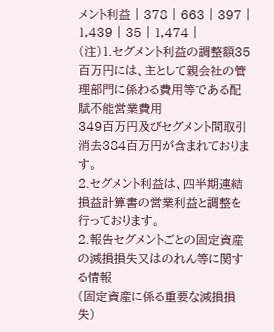メント利益 | 378 | 663 | 397 | 1,439 | 35 | 1,474 |
(注)1.セグメント利益の調整額35百万円には、主として親会社の管理部門に係わる費用等である配賦不能営業費用
349百万円及びセグメント間取引消去384百万円が含まれております。
2.セグメント利益は、四半期連結損益計算書の営業利益と調整を行っております。
2.報告セグメントごとの固定資産の減損損失又はのれん等に関する情報
(固定資産に係る重要な減損損失)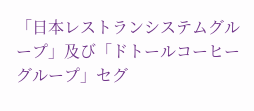「日本レストランシステムグループ」及び「ドトールコーヒーグループ」セグ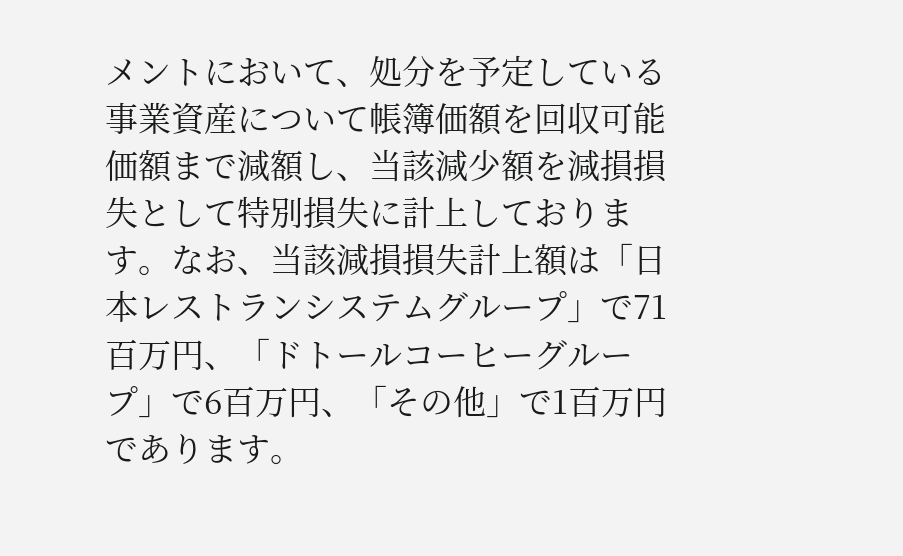メントにおいて、処分を予定している事業資産について帳簿価額を回収可能価額まで減額し、当該減少額を減損損失として特別損失に計上しております。なお、当該減損損失計上額は「日本レストランシステムグループ」で71百万円、「ドトールコーヒーグループ」で6百万円、「その他」で1百万円であります。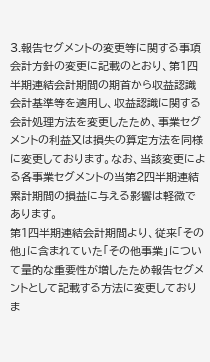3.報告セグメントの変更等に関する事項
会計方針の変更に記載のとおり、第1四半期連結会計期間の期首から収益認識会計基準等を適用し、収益認識に関する会計処理方法を変更したため、事業セグメントの利益又は損失の算定方法を同様に変更しております。なお、当該変更による各事業セグメントの当第2四半期連結累計期間の損益に与える影響は軽微であります。
第1四半期連結会計期間より、従来「その他」に含まれていた「その他事業」について量的な重要性が増したため報告セグメントとして記載する方法に変更しておりま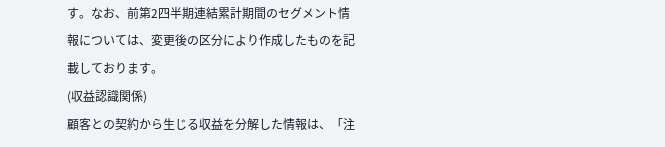す。なお、前第2四半期連結累計期間のセグメント情報については、変更後の区分により作成したものを記載しております。
(収益認識関係)
顧客との契約から生じる収益を分解した情報は、「注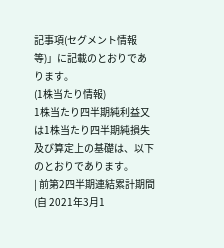記事項(セグメント情報等)」に記載のとおりであります。
(1株当たり情報)
1株当たり四半期純利益又は1株当たり四半期純損失及び算定上の基礎は、以下のとおりであります。
| 前第2四半期連結累計期間 (自 2021年3月1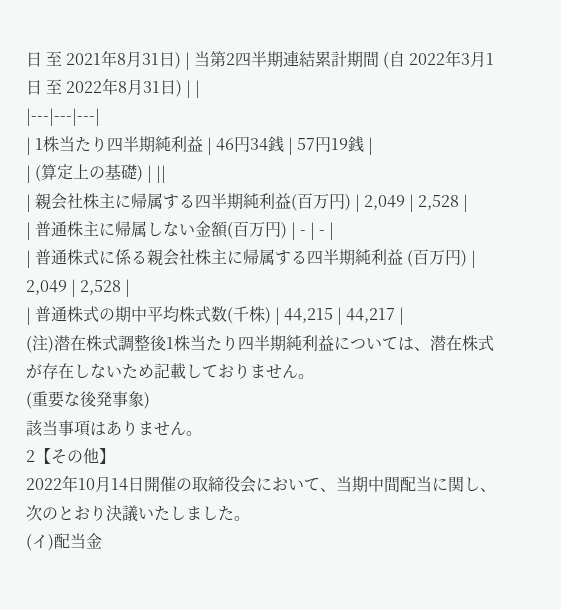日 至 2021年8月31日) | 当第2四半期連結累計期間 (自 2022年3月1日 至 2022年8月31日) | |
|---|---|---|
| 1株当たり四半期純利益 | 46円34銭 | 57円19銭 |
| (算定上の基礎) | ||
| 親会社株主に帰属する四半期純利益(百万円) | 2,049 | 2,528 |
| 普通株主に帰属しない金額(百万円) | - | - |
| 普通株式に係る親会社株主に帰属する四半期純利益 (百万円) | 2,049 | 2,528 |
| 普通株式の期中平均株式数(千株) | 44,215 | 44,217 |
(注)潜在株式調整後1株当たり四半期純利益については、潜在株式が存在しないため記載しておりません。
(重要な後発事象)
該当事項はありません。
2【その他】
2022年10月14日開催の取締役会において、当期中間配当に関し、次のとおり決議いたしました。
(イ)配当金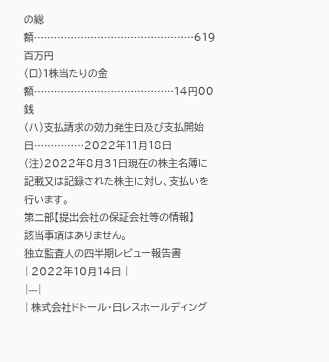の総額…………………………………………619百万円
(ロ)1株当たりの金額……………………………………14円00銭
(ハ)支払請求の効力発生日及び支払開始日……………2022年11月18日
(注)2022年8月31日現在の株主名簿に記載又は記録された株主に対し、支払いを行います。
第二部【提出会社の保証会社等の情報】
該当事項はありません。
独立監査人の四半期レビュー報告書
| 2022年10月14日 |
|---|
| 株式会社ドトール・日レスホールディング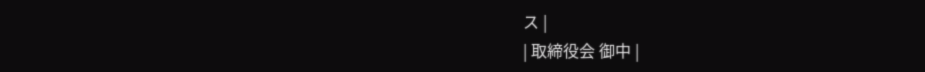ス |
| 取締役会 御中 |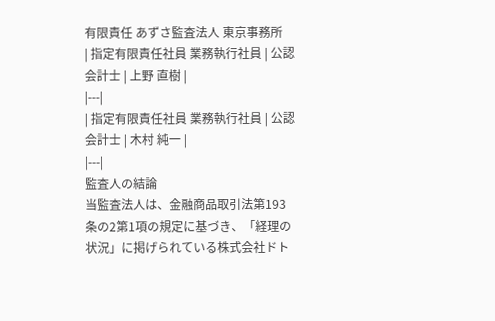有限責任 あずさ監査法人 東京事務所
| 指定有限責任社員 業務執行社員 | 公認会計士 | 上野 直樹 |
|---|
| 指定有限責任社員 業務執行社員 | 公認会計士 | 木村 純一 |
|---|
監査人の結論
当監査法人は、金融商品取引法第193条の2第1項の規定に基づき、「経理の状況」に掲げられている株式会社ドト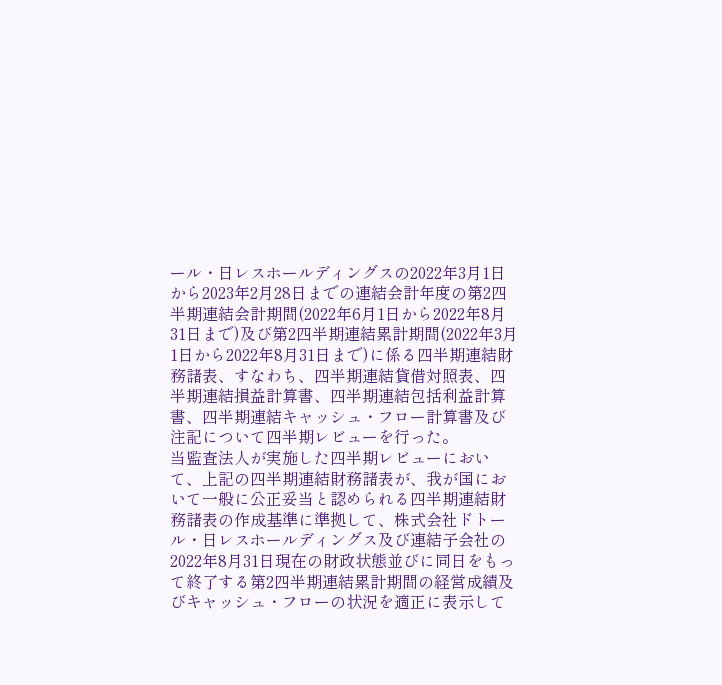ール・日レスホールディングスの2022年3月1日から2023年2月28日までの連結会計年度の第2四半期連結会計期間(2022年6月1日から2022年8月31日まで)及び第2四半期連結累計期間(2022年3月1日から2022年8月31日まで)に係る四半期連結財務諸表、すなわち、四半期連結貸借対照表、四半期連結損益計算書、四半期連結包括利益計算書、四半期連結キャッシュ・フロー計算書及び注記について四半期レビューを行った。
当監査法人が実施した四半期レビューにおいて、上記の四半期連結財務諸表が、我が国において一般に公正妥当と認められる四半期連結財務諸表の作成基準に準拠して、株式会社ドトール・日レスホールディングス及び連結子会社の2022年8月31日現在の財政状態並びに同日をもって終了する第2四半期連結累計期間の経営成績及びキャッシュ・フローの状況を適正に表示して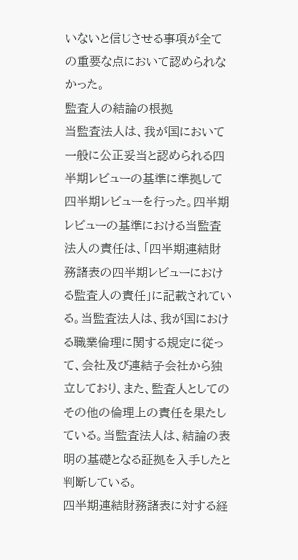いないと信じさせる事項が全ての重要な点において認められなかった。
監査人の結論の根拠
当監査法人は、我が国において一般に公正妥当と認められる四半期レビューの基準に準拠して四半期レビューを行った。四半期レビューの基準における当監査法人の責任は、「四半期連結財務諸表の四半期レビューにおける監査人の責任」に記載されている。当監査法人は、我が国における職業倫理に関する規定に従って、会社及び連結子会社から独立しており、また、監査人としてのその他の倫理上の責任を果たしている。当監査法人は、結論の表明の基礎となる証拠を入手したと判断している。
四半期連結財務諸表に対する経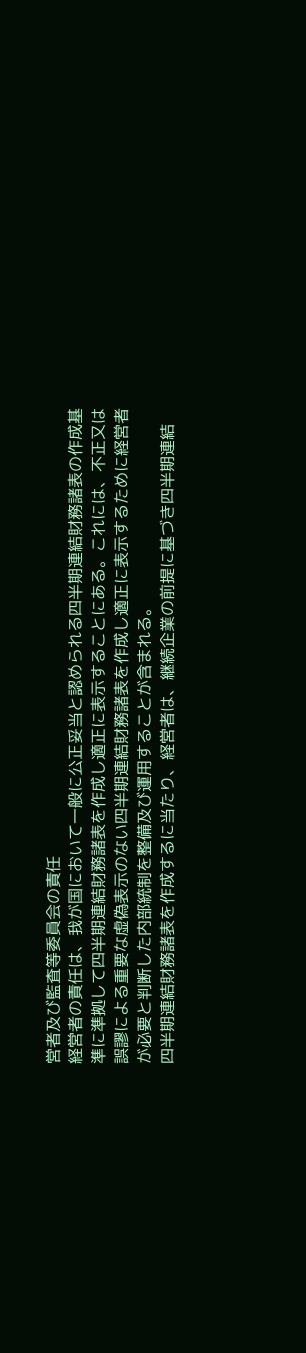営者及び監査等委員会の責任
経営者の責任は、我が国において一般に公正妥当と認められる四半期連結財務諸表の作成基準に準拠して四半期連結財務諸表を作成し適正に表示することにある。これには、不正又は誤謬による重要な虚偽表示のない四半期連結財務諸表を作成し適正に表示するために経営者が必要と判断した内部統制を整備及び運用することが含まれる。
四半期連結財務諸表を作成するに当たり、経営者は、継続企業の前提に基づき四半期連結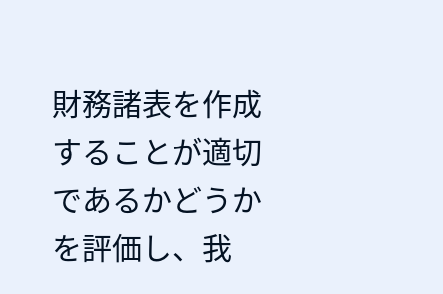財務諸表を作成することが適切であるかどうかを評価し、我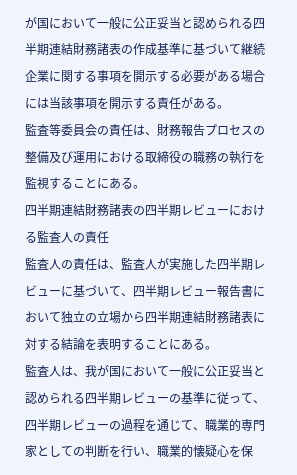が国において一般に公正妥当と認められる四半期連結財務諸表の作成基準に基づいて継続企業に関する事項を開示する必要がある場合には当該事項を開示する責任がある。
監査等委員会の責任は、財務報告プロセスの整備及び運用における取締役の職務の執行を監視することにある。
四半期連結財務諸表の四半期レビューにおける監査人の責任
監査人の責任は、監査人が実施した四半期レビューに基づいて、四半期レビュー報告書において独立の立場から四半期連結財務諸表に対する結論を表明することにある。
監査人は、我が国において一般に公正妥当と認められる四半期レビューの基準に従って、四半期レビューの過程を通じて、職業的専門家としての判断を行い、職業的懐疑心を保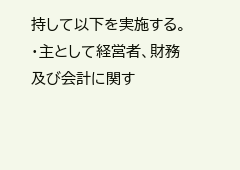持して以下を実施する。
・主として経営者、財務及び会計に関す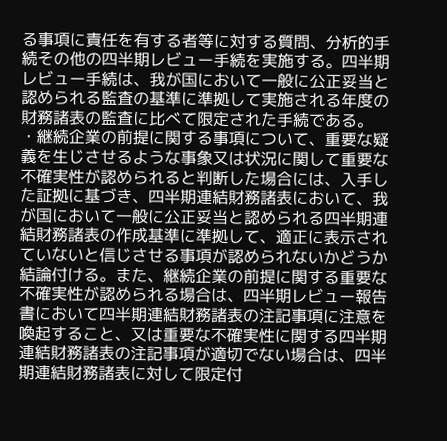る事項に責任を有する者等に対する質問、分析的手続その他の四半期レビュー手続を実施する。四半期レビュー手続は、我が国において一般に公正妥当と認められる監査の基準に準拠して実施される年度の財務諸表の監査に比べて限定された手続である。
・継続企業の前提に関する事項について、重要な疑義を生じさせるような事象又は状況に関して重要な不確実性が認められると判断した場合には、入手した証拠に基づき、四半期連結財務諸表において、我が国において一般に公正妥当と認められる四半期連結財務諸表の作成基準に準拠して、適正に表示されていないと信じさせる事項が認められないかどうか結論付ける。また、継続企業の前提に関する重要な不確実性が認められる場合は、四半期レビュー報告書において四半期連結財務諸表の注記事項に注意を喚起すること、又は重要な不確実性に関する四半期連結財務諸表の注記事項が適切でない場合は、四半期連結財務諸表に対して限定付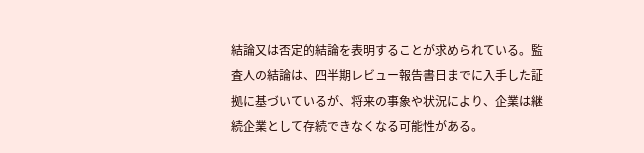結論又は否定的結論を表明することが求められている。監査人の結論は、四半期レビュー報告書日までに入手した証拠に基づいているが、将来の事象や状況により、企業は継続企業として存続できなくなる可能性がある。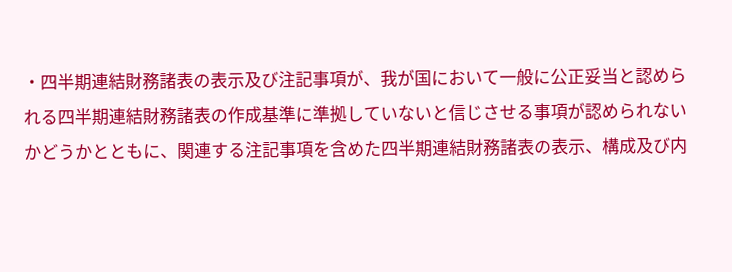・四半期連結財務諸表の表示及び注記事項が、我が国において一般に公正妥当と認められる四半期連結財務諸表の作成基準に準拠していないと信じさせる事項が認められないかどうかとともに、関連する注記事項を含めた四半期連結財務諸表の表示、構成及び内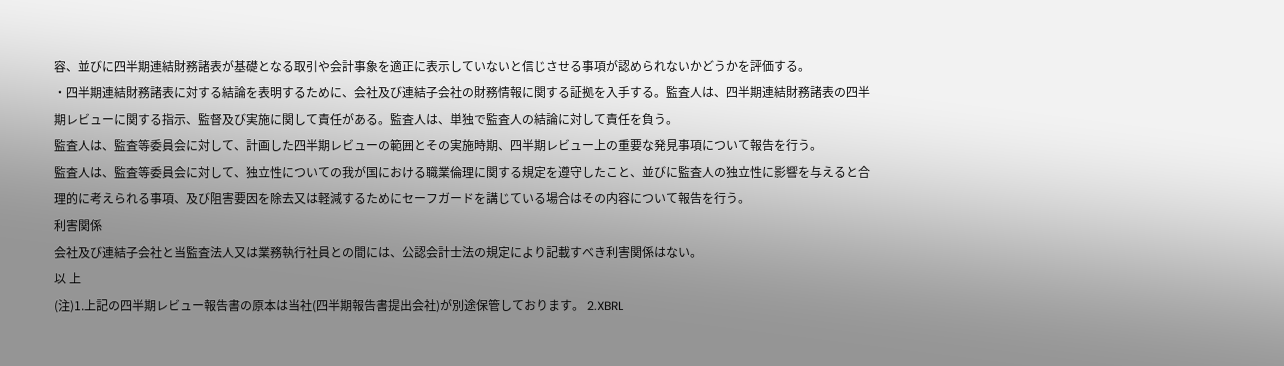容、並びに四半期連結財務諸表が基礎となる取引や会計事象を適正に表示していないと信じさせる事項が認められないかどうかを評価する。
・四半期連結財務諸表に対する結論を表明するために、会社及び連結子会社の財務情報に関する証拠を入手する。監査人は、四半期連結財務諸表の四半期レビューに関する指示、監督及び実施に関して責任がある。監査人は、単独で監査人の結論に対して責任を負う。
監査人は、監査等委員会に対して、計画した四半期レビューの範囲とその実施時期、四半期レビュー上の重要な発見事項について報告を行う。
監査人は、監査等委員会に対して、独立性についての我が国における職業倫理に関する規定を遵守したこと、並びに監査人の独立性に影響を与えると合理的に考えられる事項、及び阻害要因を除去又は軽減するためにセーフガードを講じている場合はその内容について報告を行う。
利害関係
会社及び連結子会社と当監査法人又は業務執行社員との間には、公認会計士法の規定により記載すべき利害関係はない。
以 上
(注)1.上記の四半期レビュー報告書の原本は当社(四半期報告書提出会社)が別途保管しております。 2.XBRL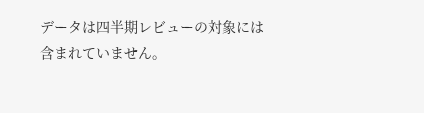データは四半期レビューの対象には含まれていません。